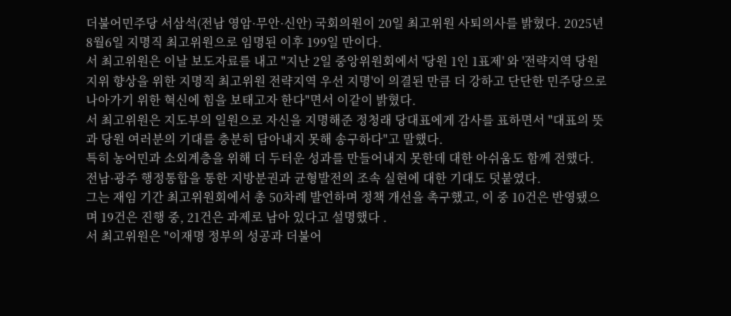더불어민주당 서삼석(전남 영암·무안·신안) 국회의원이 20일 최고위원 사퇴의사를 밝혔다. 2025년 8월6일 지명직 최고위원으로 임명된 이후 199일 만이다.
서 최고위원은 이날 보도자료를 내고 "지난 2일 중앙위원회에서 '당원 1인 1표제' 와 '전략지역 당원 지위 향상을 위한 지명직 최고위원 전략지역 우선 지명'이 의결된 만큼 더 강하고 단단한 민주당으로 나아가기 위한 혁신에 힘을 보태고자 한다"면서 이같이 밝혔다.
서 최고위원은 지도부의 일원으로 자신을 지명해준 정청래 당대표에게 감사를 표하면서 "대표의 뜻과 당원 여러분의 기대를 충분히 담아내지 못해 송구하다"고 말했다.
특히 농어민과 소외계층을 위해 더 두터운 성과를 만들어내지 못한데 대한 아쉬움도 함께 전했다.
전남·광주 행정통합을 통한 지방분권과 균형발전의 조속 실현에 대한 기대도 덧붙였다.
그는 재임 기간 최고위원회에서 총 50차례 발언하며 정책 개선을 촉구했고, 이 중 10건은 반영됐으며 19건은 진행 중, 21건은 과제로 남아 있다고 설명했다 .
서 최고위원은 "이재명 정부의 성공과 더불어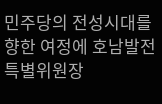민주당의 전성시대를 향한 여정에 호남발전특별위원장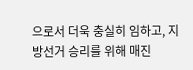으로서 더욱 충실히 임하고, 지방선거 승리를 위해 매진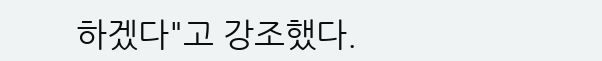하겠다"고 강조했다.